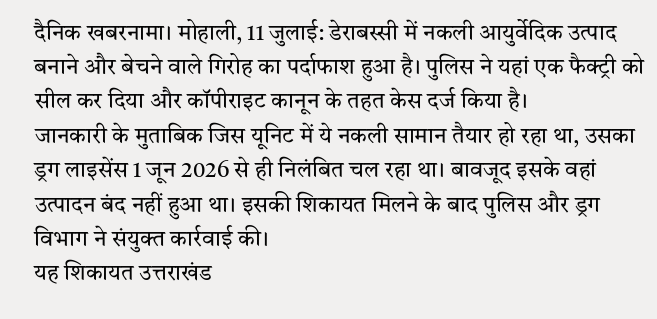दैनिक खबरनामा। मोहाली, 11 जुलाई: डेराबस्सी में नकली आयुर्वेदिक उत्पाद बनाने और बेचने वाले गिरोह का पर्दाफाश हुआ है। पुलिस ने यहां एक फैक्ट्री को सील कर दिया और कॉपीराइट कानून के तहत केस दर्ज किया है।
जानकारी के मुताबिक जिस यूनिट में ये नकली सामान तैयार हो रहा था, उसका ड्रग लाइसेंस 1 जून 2026 से ही निलंबित चल रहा था। बावजूद इसके वहां उत्पादन बंद नहीं हुआ था। इसकी शिकायत मिलने के बाद पुलिस और ड्रग विभाग ने संयुक्त कार्रवाई की।
यह शिकायत उत्तराखंड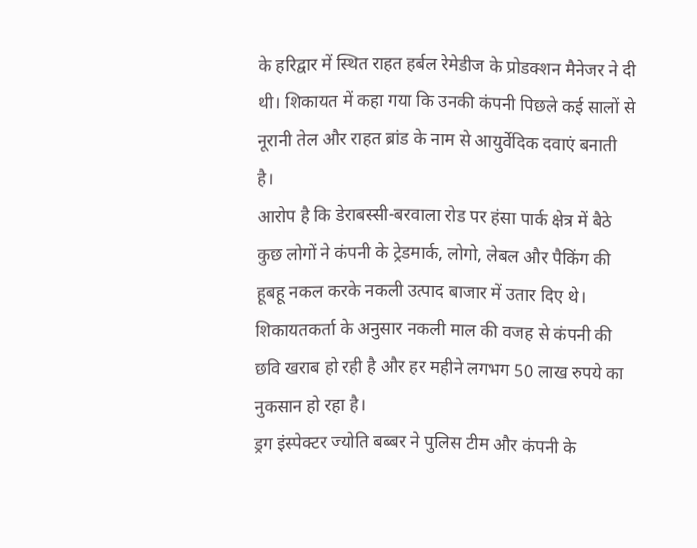के हरिद्वार में स्थित राहत हर्बल रेमेडीज के प्रोडक्शन मैनेजर ने दी थी। शिकायत में कहा गया कि उनकी कंपनी पिछले कई सालों से नूरानी तेल और राहत ब्रांड के नाम से आयुर्वेदिक दवाएं बनाती है।
आरोप है कि डेराबस्सी-बरवाला रोड पर हंसा पार्क क्षेत्र में बैठे कुछ लोगों ने कंपनी के ट्रेडमार्क, लोगो, लेबल और पैकिंग की हूबहू नकल करके नकली उत्पाद बाजार में उतार दिए थे। शिकायतकर्ता के अनुसार नकली माल की वजह से कंपनी की छवि खराब हो रही है और हर महीने लगभग 50 लाख रुपये का नुकसान हो रहा है।
ड्रग इंस्पेक्टर ज्योति बब्बर ने पुलिस टीम और कंपनी के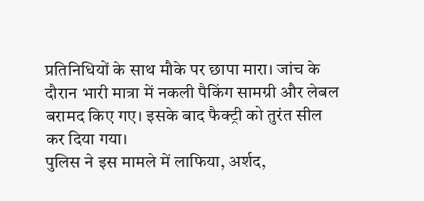प्रतिनिधियों के साथ मौके पर छापा मारा। जांच के दौरान भारी मात्रा में नकली पैकिंग सामग्री और लेबल बरामद किए गए। इसके बाद फैक्ट्री को तुरंत सील कर दिया गया।
पुलिस ने इस मामले में लाफिया, अर्शद,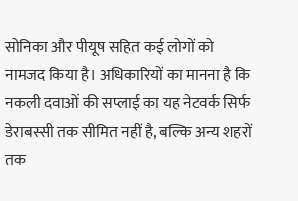सोनिका और पीयूष सहित कई लोगों को नामजद किया है। अधिकारियों का मानना है कि नकली दवाओं की सप्लाई का यह नेटवर्क सिर्फ डेराबस्सी तक सीमित नहीं है, बल्कि अन्य शहरों तक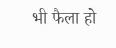भी फैला हो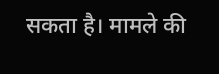सकता है। मामले की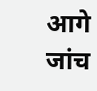आगे जांच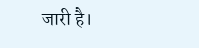जारी है।